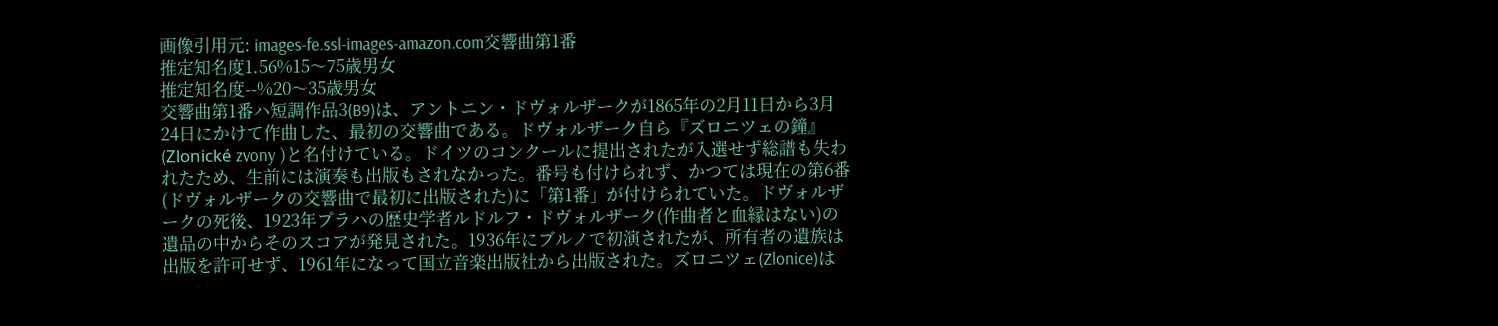画像引用元: images-fe.ssl-images-amazon.com交響曲第1番
推定知名度1.56%15〜75歳男女
推定知名度--%20〜35歳男女
交響曲第1番ハ短調作品3(B9)は、アントニン・ドヴォルザークが1865年の2月11日から3月24日にかけて作曲した、最初の交響曲である。ドヴォルザーク自ら『ズロニツェの鐘』(Zlonické zvony )と名付けている。ドイツのコンクールに提出されたが入選せず総譜も失われたため、生前には演奏も出版もされなかった。番号も付けられず、かつては現在の第6番(ドヴォルザークの交響曲で最初に出版された)に「第1番」が付けられていた。ドヴォルザークの死後、1923年プラハの歴史学者ルドルフ・ドヴォルザーク(作曲者と血縁はない)の遺品の中からそのスコアが発見された。1936年にブルノで初演されたが、所有者の遺族は出版を許可せず、1961年になって国立音楽出版社から出版された。ズロニツェ(Zlonice)は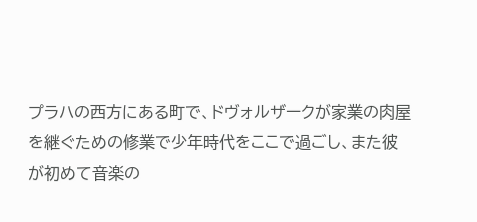プラハの西方にある町で、ドヴォルザークが家業の肉屋を継ぐための修業で少年時代をここで過ごし、また彼が初めて音楽の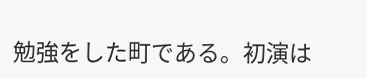勉強をした町である。初演は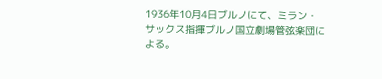1936年10月4日ブルノにて、ミラン・サックス指揮ブルノ国立劇場管弦楽団による。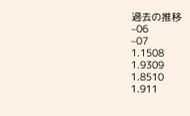過去の推移
–06
–07
1.1508
1.9309
1.8510
1.911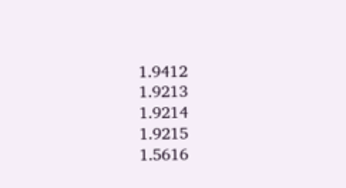1.9412
1.9213
1.9214
1.9215
1.5616